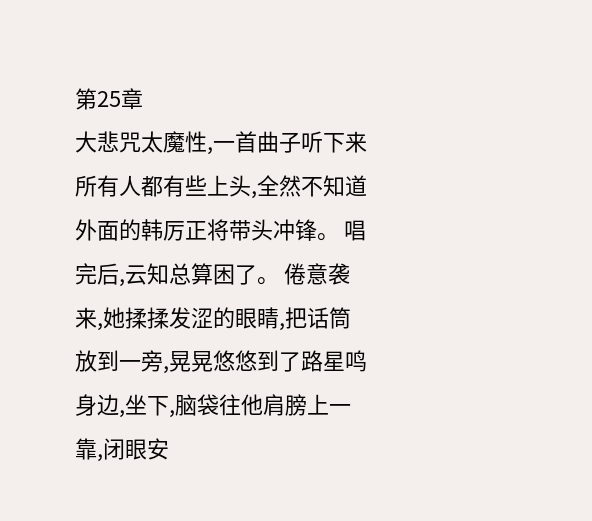第25章
大悲咒太魔性,一首曲子听下来所有人都有些上头,全然不知道外面的韩厉正将带头冲锋。 唱完后,云知总算困了。 倦意袭来,她揉揉发涩的眼睛,把话筒放到一旁,晃晃悠悠到了路星鸣身边,坐下,脑袋往他肩膀上一靠,闭眼安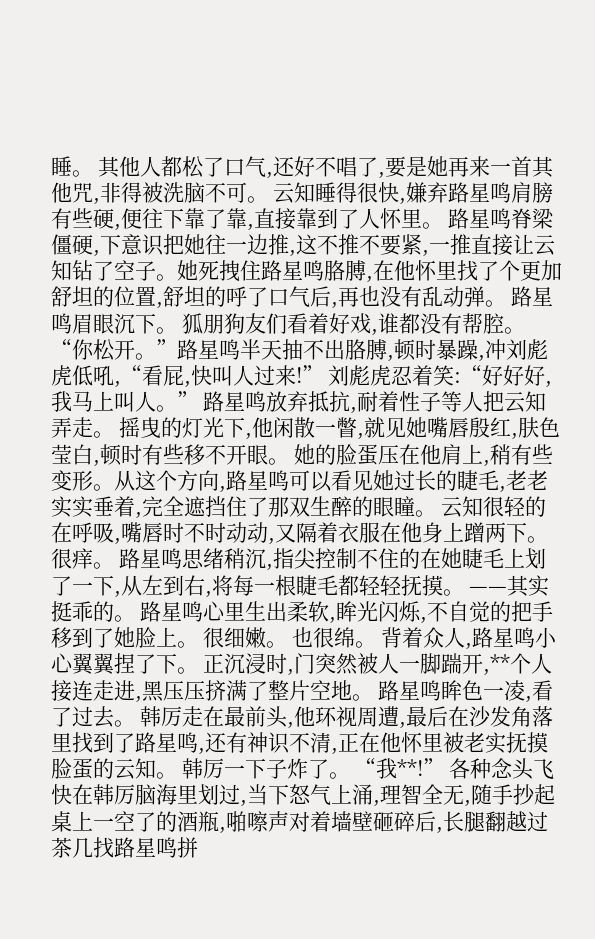睡。 其他人都松了口气,还好不唱了,要是她再来一首其他咒,非得被洗脑不可。 云知睡得很快,嫌弃路星鸣肩膀有些硬,便往下靠了靠,直接靠到了人怀里。 路星鸣脊梁僵硬,下意识把她往一边推,这不推不要紧,一推直接让云知钻了空子。她死拽住路星鸣胳膊,在他怀里找了个更加舒坦的位置,舒坦的呼了口气后,再也没有乱动弹。 路星鸣眉眼沉下。 狐朋狗友们看着好戏,谁都没有帮腔。 “你松开。”路星鸣半天抽不出胳膊,顿时暴躁,冲刘彪虎低吼,“看屁,快叫人过来!” 刘彪虎忍着笑:“好好好,我马上叫人。” 路星鸣放弃抵抗,耐着性子等人把云知弄走。 摇曳的灯光下,他闲散一瞥,就见她嘴唇殷红,肤色莹白,顿时有些移不开眼。 她的脸蛋压在他肩上,稍有些变形。从这个方向,路星鸣可以看见她过长的睫毛,老老实实垂着,完全遮挡住了那双生醉的眼瞳。 云知很轻的在呼吸,嘴唇时不时动动,又隔着衣服在他身上蹭两下。 很痒。 路星鸣思绪稍沉,指尖控制不住的在她睫毛上划了一下,从左到右,将每一根睫毛都轻轻抚摸。 ——其实挺乖的。 路星鸣心里生出柔软,眸光闪烁,不自觉的把手移到了她脸上。 很细嫩。 也很绵。 背着众人,路星鸣小心翼翼捏了下。 正沉浸时,门突然被人一脚踹开,**个人接连走进,黑压压挤满了整片空地。 路星鸣眸色一凌,看了过去。 韩厉走在最前头,他环视周遭,最后在沙发角落里找到了路星鸣,还有神识不清,正在他怀里被老实抚摸脸蛋的云知。 韩厉一下子炸了。 “我**!” 各种念头飞快在韩厉脑海里划过,当下怒气上涌,理智全无,随手抄起桌上一空了的酒瓶,啪嚓声对着墙壁砸碎后,长腿翻越过茶几找路星鸣拼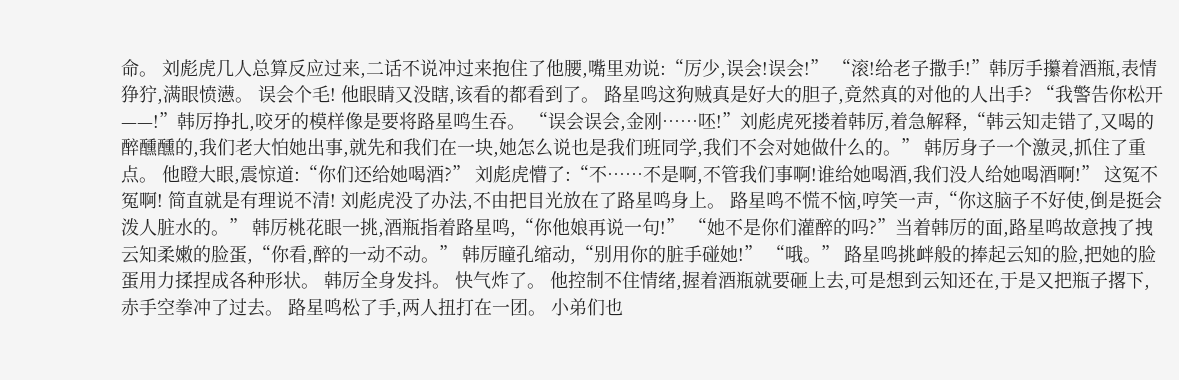命。 刘彪虎几人总算反应过来,二话不说冲过来抱住了他腰,嘴里劝说:“厉少,误会!误会!” “滚!给老子撒手!”韩厉手攥着酒瓶,表情狰狞,满眼愤懑。 误会个毛! 他眼睛又没瞎,该看的都看到了。 路星鸣这狗贼真是好大的胆子,竟然真的对他的人出手? “我警告你松开——!”韩厉挣扎,咬牙的模样像是要将路星鸣生吞。 “误会误会,金刚……呸!”刘彪虎死搂着韩厉,着急解释,“韩云知走错了,又喝的醉醺醺的,我们老大怕她出事,就先和我们在一块,她怎么说也是我们班同学,我们不会对她做什么的。” 韩厉身子一个激灵,抓住了重点。 他瞪大眼,震惊道:“你们还给她喝酒?” 刘彪虎懵了:“不……不是啊,不管我们事啊!谁给她喝酒,我们没人给她喝酒啊!” 这冤不冤啊! 简直就是有理说不清! 刘彪虎没了办法,不由把目光放在了路星鸣身上。 路星鸣不慌不恼,哼笑一声,“你这脑子不好使,倒是挺会泼人脏水的。” 韩厉桃花眼一挑,酒瓶指着路星鸣,“你他娘再说一句!” “她不是你们灌醉的吗?”当着韩厉的面,路星鸣故意拽了拽云知柔嫩的脸蛋,“你看,醉的一动不动。” 韩厉瞳孔缩动,“别用你的脏手碰她!” “哦。” 路星鸣挑衅般的捧起云知的脸,把她的脸蛋用力揉捏成各种形状。 韩厉全身发抖。 快气炸了。 他控制不住情绪,握着酒瓶就要砸上去,可是想到云知还在,于是又把瓶子撂下,赤手空拳冲了过去。 路星鸣松了手,两人扭打在一团。 小弟们也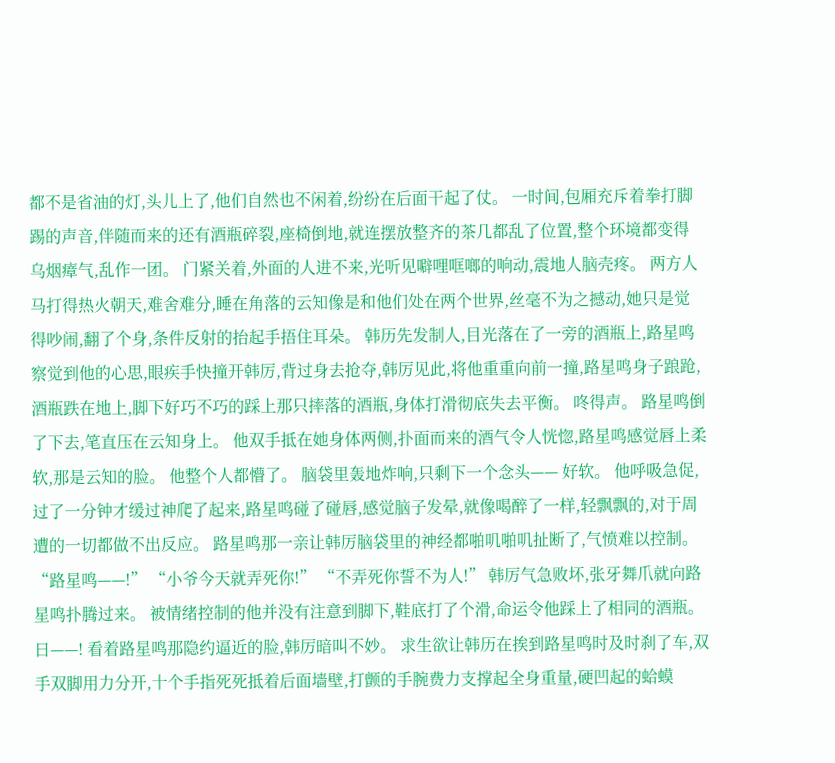都不是省油的灯,头儿上了,他们自然也不闲着,纷纷在后面干起了仗。 一时间,包厢充斥着拳打脚踢的声音,伴随而来的还有酒瓶碎裂,座椅倒地,就连摆放整齐的茶几都乱了位置,整个环境都变得乌烟瘴气,乱作一团。 门紧关着,外面的人进不来,光听见噼哩哐啷的响动,震地人脑壳疼。 两方人马打得热火朝天,难舍难分,睡在角落的云知像是和他们处在两个世界,丝毫不为之撼动,她只是觉得吵闹,翻了个身,条件反射的抬起手捂住耳朵。 韩历先发制人,目光落在了一旁的酒瓶上,路星鸣察觉到他的心思,眼疾手快撞开韩厉,背过身去抢夺,韩厉见此,将他重重向前一撞,路星鸣身子踉跄,酒瓶跌在地上,脚下好巧不巧的踩上那只摔落的酒瓶,身体打滑彻底失去平衡。 咚得声。 路星鸣倒了下去,笔直压在云知身上。 他双手抵在她身体两侧,扑面而来的酒气令人恍惚,路星鸣感觉唇上柔软,那是云知的脸。 他整个人都懵了。 脑袋里轰地炸响,只剩下一个念头—— 好软。 他呼吸急促,过了一分钟才缓过神爬了起来,路星鸣碰了碰唇,感觉脑子发晕,就像喝醉了一样,轻飘飘的,对于周遭的一切都做不出反应。 路星鸣那一亲让韩厉脑袋里的神经都啪叽啪叽扯断了,气愤难以控制。 “路星鸣——!” “小爷今天就弄死你!” “不弄死你誓不为人!” 韩厉气急败坏,张牙舞爪就向路星鸣扑腾过来。 被情绪控制的他并没有注意到脚下,鞋底打了个滑,命运令他踩上了相同的酒瓶。 日——! 看着路星鸣那隐约逼近的脸,韩厉暗叫不妙。 求生欲让韩历在挨到路星鸣时及时刹了车,双手双脚用力分开,十个手指死死抵着后面墙壁,打颤的手腕费力支撑起全身重量,硬凹起的蛤蟆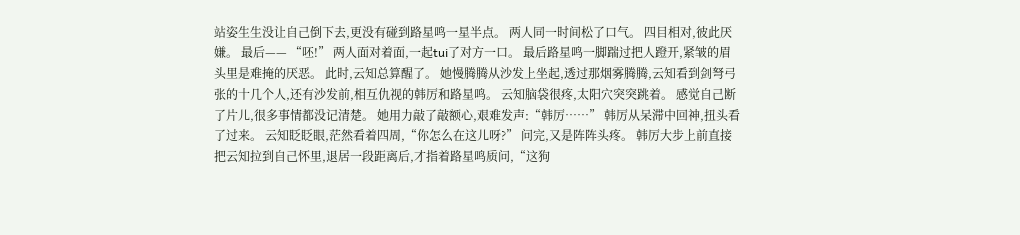站姿生生没让自己倒下去,更没有碰到路星鸣一星半点。 两人同一时间松了口气。 四目相对,彼此厌嫌。 最后—— “呸!” 两人面对着面,一起tui了对方一口。 最后路星鸣一脚踹过把人蹬开,紧皱的眉头里是难掩的厌恶。 此时,云知总算醒了。 她慢腾腾从沙发上坐起,透过那烟雾腾腾,云知看到剑弩弓张的十几个人,还有沙发前,相互仇视的韩厉和路星鸣。 云知脑袋很疼,太阳穴突突跳着。 感觉自己断了片儿,很多事情都没记清楚。 她用力敲了敲额心,艰难发声:“韩厉……” 韩厉从呆滞中回神,扭头看了过来。 云知眨眨眼,茫然看着四周,“你怎么在这儿呀?” 问完,又是阵阵头疼。 韩厉大步上前直接把云知拉到自己怀里,退居一段距离后,才指着路星鸣质问,“这狗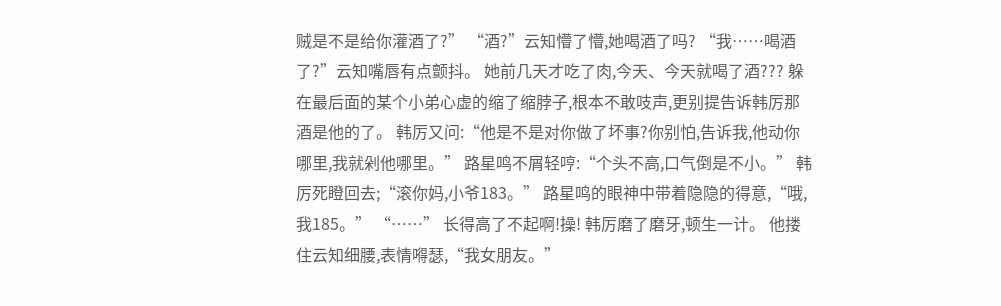贼是不是给你灌酒了?” “酒?”云知懵了懵,她喝酒了吗? “我……喝酒了?”云知嘴唇有点颤抖。 她前几天才吃了肉,今天、今天就喝了酒??? 躲在最后面的某个小弟心虚的缩了缩脖子,根本不敢吱声,更别提告诉韩厉那酒是他的了。 韩厉又问:“他是不是对你做了坏事?你别怕,告诉我,他动你哪里,我就剁他哪里。” 路星鸣不屑轻哼:“个头不高,口气倒是不小。” 韩厉死瞪回去;“滚你妈,小爷183。” 路星鸣的眼神中带着隐隐的得意,“哦,我185。” “……” 长得高了不起啊!操! 韩厉磨了磨牙,顿生一计。 他搂住云知细腰,表情嘚瑟,“我女朋友。”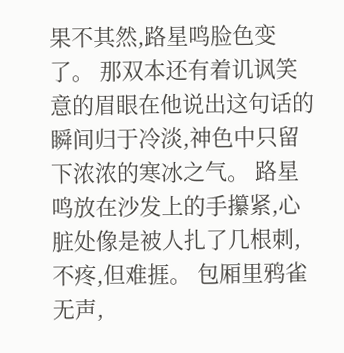果不其然,路星鸣脸色变了。 那双本还有着讥讽笑意的眉眼在他说出这句话的瞬间归于冷淡,神色中只留下浓浓的寒冰之气。 路星鸣放在沙发上的手攥紧,心脏处像是被人扎了几根刺,不疼,但难捱。 包厢里鸦雀无声,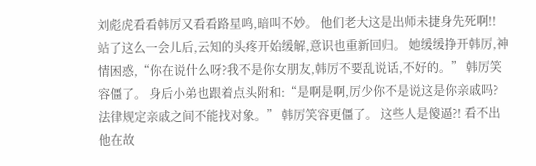刘彪虎看看韩厉又看看路星鸣,暗叫不妙。 他们老大这是出师未捷身先死啊!! 站了这么一会儿后,云知的头疼开始缓解,意识也重新回归。 她缓缓挣开韩厉,神情困惑,“你在说什么呀?我不是你女朋友,韩厉不要乱说话,不好的。” 韩厉笑容僵了。 身后小弟也跟着点头附和:“是啊是啊,厉少你不是说这是你亲戚吗?法律规定亲戚之间不能找对象。” 韩厉笑容更僵了。 这些人是傻逼?! 看不出他在故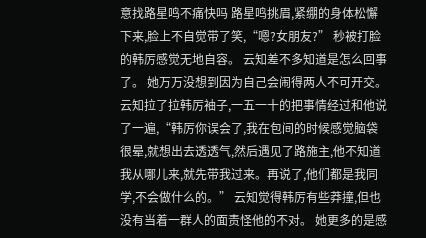意找路星鸣不痛快吗 路星鸣挑眉,紧绷的身体松懈下来,脸上不自觉带了笑,“嗯?女朋友?” 秒被打脸的韩厉感觉无地自容。 云知差不多知道是怎么回事了。 她万万没想到因为自己会闹得两人不可开交。 云知拉了拉韩厉袖子,一五一十的把事情经过和他说了一遍,“韩厉你误会了,我在包间的时候感觉脑袋很晕,就想出去透透气,然后遇见了路施主,他不知道我从哪儿来,就先带我过来。再说了,他们都是我同学,不会做什么的。” 云知觉得韩厉有些莽撞,但也没有当着一群人的面责怪他的不对。 她更多的是感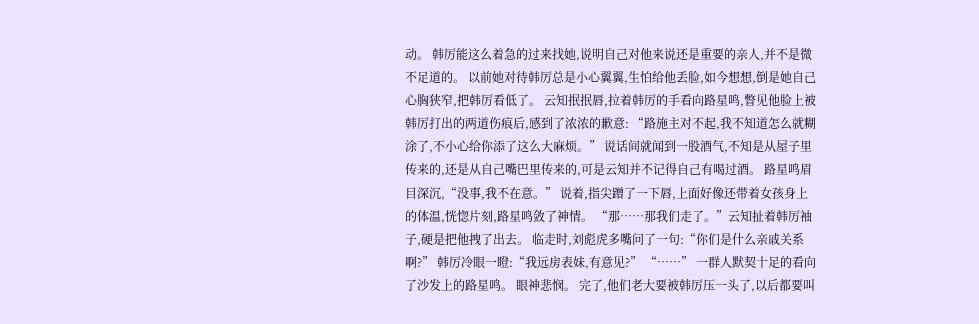动。 韩厉能这么着急的过来找她,说明自己对他来说还是重要的亲人,并不是微不足道的。 以前她对待韩厉总是小心翼翼,生怕给他丢脸,如今想想,倒是她自己心胸狭窄,把韩厉看低了。 云知抿抿唇,拉着韩厉的手看向路星鸣,瞥见他脸上被韩厉打出的两道伤痕后,感到了浓浓的歉意: “路施主对不起,我不知道怎么就糊涂了,不小心给你添了这么大麻烦。” 说话间就闻到一股酒气,不知是从屋子里传来的,还是从自己嘴巴里传来的,可是云知并不记得自己有喝过酒。 路星鸣眉目深沉,“没事,我不在意。” 说着,指尖蹭了一下唇,上面好像还带着女孩身上的体温,恍惚片刻,路星鸣敛了神情。 “那……那我们走了。”云知扯着韩厉袖子,硬是把他拽了出去。 临走时,刘彪虎多嘴问了一句:“你们是什么亲戚关系啊?” 韩厉冷眼一瞪:“我远房表妹,有意见?” “……” 一群人默契十足的看向了沙发上的路星鸣。 眼神悲悯。 完了,他们老大要被韩厉压一头了,以后都要叫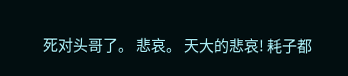死对头哥了。 悲哀。 天大的悲哀! 耗子都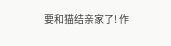要和猫结亲家了! 作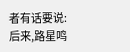者有话要说: 后来,路星鸣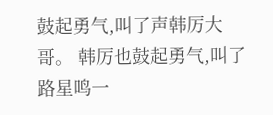鼓起勇气,叫了声韩厉大哥。 韩厉也鼓起勇气,叫了路星鸣一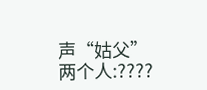声“姑父” 两个人:????